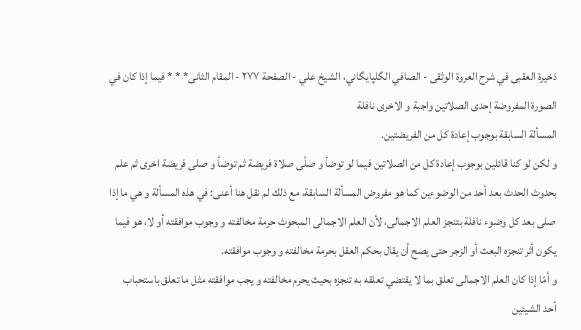ذخيرة العقبى في شرح العروة الوثقى - الصافي الگلپايگاني، الشيخ علي - الصفحة ٢٧٧ - المقام الثانى* * * فيما إذا كان في الصورة المفروضة إحدى الصلاتين واجبة و الاخرى نافلة
المسألة السابقة بوجوب إعادة كل من الفريضتين.
و لكن لو كنا قائلين بوجوب إعادة كل من الصلاتين فيما لو توضأ و صلّى صلاة فريضة ثم توضأ و صلى فريضة اخرى ثم علم بحدوث الحدث بعد أحد من الوضوءين كما هو مفروض المسألة السابقة، مع ذلك لم نقل هنا أعنى: في هذه المسألة و هي ما إذا صلى بعد كل وضوء نافلة بتنجز العلم الاجمالى، لأن العلم الاجمالى المبحوث حرمة مخالفته و وجوب موافقته أو لا، هو فيما يكون أثر تنجزه البعث أو الزجر حتى يصح أن يقال بحكم العقل بحرمة مخالفته و وجوب موافقته.
و أمّا إذا كان العلم الاجمالى تعلق بما لا يقتضي تعلقه به تنجزه بحيث يحرم مخالفته و يجب موافقته مثل ما تعلق باستحباب أحد الشيئين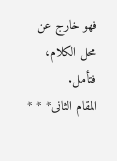فهو خارج عن محل الكلام، فتأمل.
المقام الثانى* * *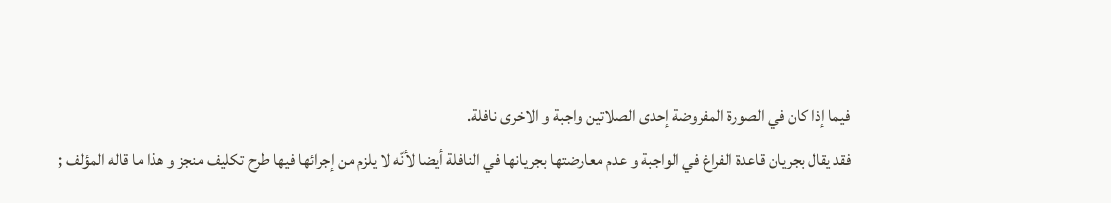فيما إذا كان في الصورة المفروضة إحدى الصلاتين واجبة و الاخرى نافلة.
فقد يقال بجريان قاعدة الفراغ في الواجبة و عدم معارضتها بجريانها في النافلة أيضا لأنّه لا يلزم من إجرائها فيها طرح تكليف منجز و هذا ما قاله المؤلف ;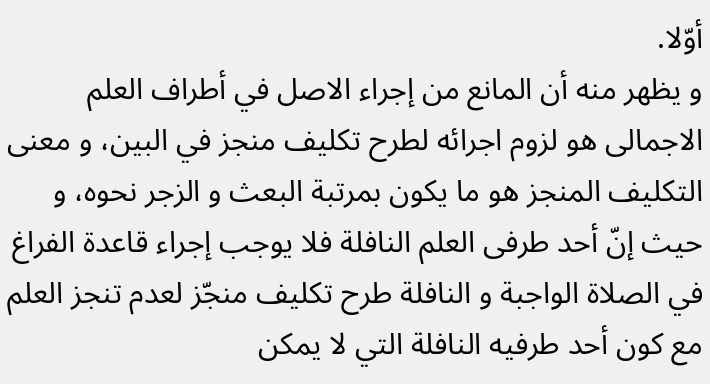أوّلا.
و يظهر منه أن المانع من إجراء الاصل في أطراف العلم الاجمالى هو لزوم اجرائه لطرح تكليف منجز في البين، و معنى التكليف المنجز هو ما يكون بمرتبة البعث و الزجر نحوه، و حيث إنّ أحد طرفى العلم النافلة فلا يوجب إجراء قاعدة الفراغ في الصلاة الواجبة و النافلة طرح تكليف منجّز لعدم تنجز العلم مع كون أحد طرفيه النافلة التي لا يمكن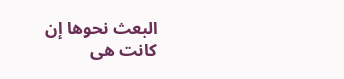البعث نحوها إن كانت هى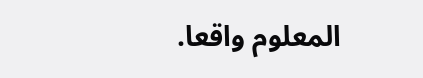المعلوم واقعا.